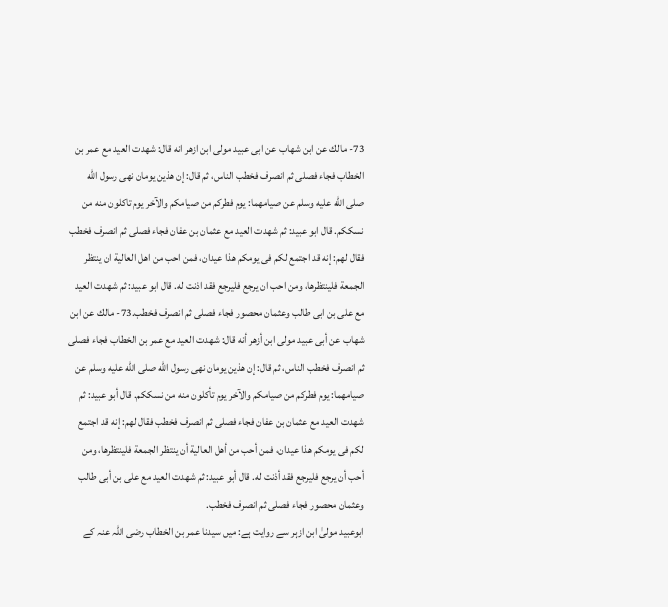73- مالك عن ابن شهاب عن ابى عبيد مولى ابن ازهر انه قال: شهدت العيد مع عمر بن الخطاب فجاء فصلى ثم انصرف فخطب الناس، ثم قال: إن هذين يومان نهى رسول الله صلى الله عليه وسلم عن صيامهما: يوم فطركم من صيامكم والآخر يوم تاكلون منه من نسككم. قال ابو عبيد: ثم شهدت العيد مع عثمان بن عفان فجاء فصلى ثم انصرف فخطب فقال لهم: إنه قد اجتمع لكم فى يومكم هذا عيدان، فمن احب من اهل العالية ان ينتظر الجمعة فلينتظرها، ومن احب ان يرجع فليرجع فقد اذنت له. قال ابو عبيد: ثم شهدت العيد مع على بن ابى طالب وعثمان محصور فجاء فصلى ثم انصرف فخطب.73- مالك عن ابن شهاب عن أبى عبيد مولى ابن أزهر أنه قال: شهدت العيد مع عمر بن الخطاب فجاء فصلى ثم انصرف فخطب الناس، ثم قال: إن هذين يومان نهى رسول الله صلى الله عليه وسلم عن صيامهما: يوم فطركم من صيامكم والآخر يوم تأكلون منه من نسككم. قال أبو عبيد: ثم شهدت العيد مع عثمان بن عفان فجاء فصلى ثم انصرف فخطب فقال لهم: إنه قد اجتمع لكم فى يومكم هذا عيدان، فمن أحب من أهل العالية أن ينتظر الجمعة فلينتظرها، ومن أحب أن يرجع فليرجع فقد أذنت له. قال أبو عبيد: ثم شهدت العيد مع على بن أبى طالب وعثمان محصور فجاء فصلى ثم انصرف فخطب.
ابوعبید مولیٰ ابن ازہر سے روایت ہے: میں سیدنا عمر بن الخطاب رضی اللہ عنہ کے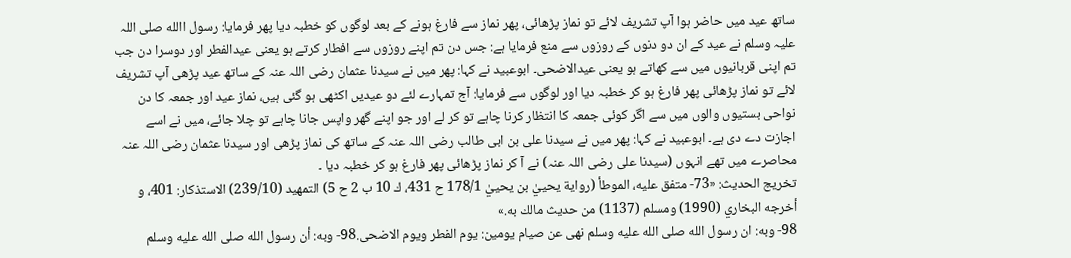ساتھ عید میں حاضر ہوا آپ تشریف لائے تو نماز پڑھائی، پھر نماز سے فارغ ہونے کے بعد لوگوں کو خطبہ دیا پھر فرمایا: رسول االله صلی اللہ علیہ وسلم نے عید کے ان دو دنوں کے روزوں سے منع فرمایا ہے: جس دن تم اپنے روزوں سے افطار کرتے ہو یعنی عیدالفطر اور دوسرا دن جب تم اپنی قربانیوں میں سے کھاتے ہو یعنی عیدالاضحی۔ ابوعبید نے کہا: پھر میں نے سیدنا عثمان رضی اللہ عنہ کے ساتھ عید پڑھی آپ تشریف لائے تو نماز پڑھائی پھر فارغ ہو کر خطبہ دیا اور لوگوں سے فرمایا: آج تمہارے لئے دو عیدیں اکٹھی ہو گئی ہیں، نماز عید اور جمعہ کا دن نواحی بستیوں والوں میں سے اگر کوئی جمعہ کا انتظار کرنا چاہے تو کر لے اور جو اپنے گھر واپس جانا چاہے تو چلا جائے، میں نے اسے اجازت دے دی ہے۔ ابوعبید نے کہا: پھر میں نے سیدنا علی بن ابی طالب رضی اللہ عنہ کے ساتھ کی نماز پڑھی اور سیدنا عثمان رضی اللہ عنہ محاصرے میں تھے انہوں (سیدنا علی رضی اللہ عنہ) نے آ کر نماز پڑھائی پھر فارغ ہو کر خطبہ دیا ۔
تخریج الحدیث: «73- متفق عليه، الموطأ (رواية يحييٰ بن يحييٰ 178/1 ح 431، ك 10 ب 2 ح 5) التمهيد (239/10) الاستذكار: 401، و أخرجه البخاري (1990) ومسلم (1137) من حديث مالك به.»
98- وبه: ان رسول الله صلى الله عليه وسلم نهى عن صيام يومين: يوم الفطر ويوم الاضحى.98- وبه: أن رسول الله صلى الله عليه وسلم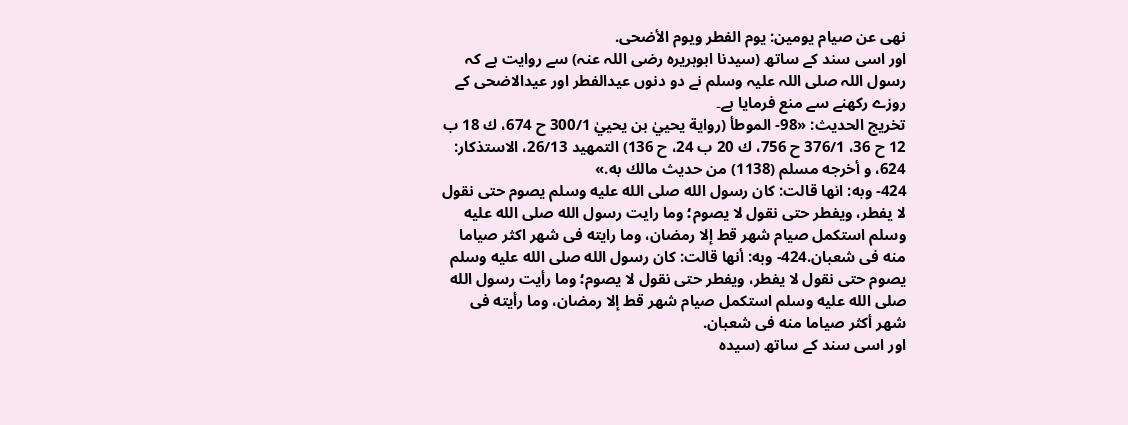نهى عن صيام يومين: يوم الفطر ويوم الأضحى.
اور اسی سند کے ساتھ (سیدنا ابوہریرہ رضی اللہ عنہ) سے روایت ہے کہ رسول اللہ صلی اللہ علیہ وسلم نے دو دنوں عیدالفطر اور عیدالاضحی کے روزے رکھنے سے منع فرمایا ہے۔
تخریج الحدیث: «98- الموطأ (رواية يحييٰ بن يحييٰ 300/1 ح 674، ك 18 ب 12 ح 36، 376/1 ح 756، ك 20 ب 24، ح 136) التمهيد 26/13، الاستذكار: 624، و أخرجه مسلم (1138) من حديث مالك به.»
424- وبه: انها قالت: كان رسول الله صلى الله عليه وسلم يصوم حتى نقول لا يفطر، ويفطر حتى نقول لا يصوم؛ وما رايت رسول الله صلى الله عليه وسلم استكمل صيام شهر قط إلا رمضان، وما رايته فى شهر اكثر صياما منه فى شعبان.424- وبه: أنها قالت: كان رسول الله صلى الله عليه وسلم يصوم حتى نقول لا يفطر، ويفطر حتى نقول لا يصوم؛ وما رأيت رسول الله صلى الله عليه وسلم استكمل صيام شهر قط إلا رمضان، وما رأيته فى شهر أكثر صياما منه فى شعبان.
اور اسی سند کے ساتھ (سیدہ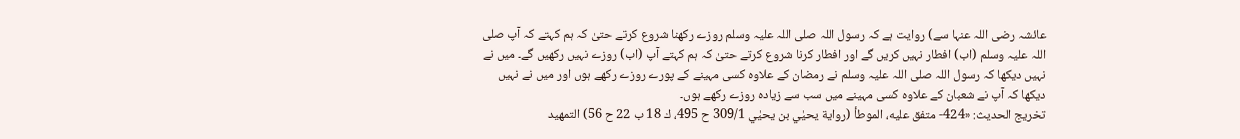عائشہ رضی اللہ عنہا سے) روایت ہے کہ رسول اللہ صلی اللہ علیہ وسلم روزے رکھنا شروع کرتے حتیٰ کہ ہم کہتے کہ آپ صلی اللہ علیہ وسلم (اب) افطار نہیں کریں گے اور افطار کرنا شروع کرتے حتیٰ کہ ہم کہتے آپ (اب) روزے نہیں رکھیں گے۔ میں نے نہیں دیکھا کہ رسول اللہ صلی اللہ علیہ وسلم نے رمضان کے علاوہ کسی مہینے کے پورے روزے رکھے ہوں اور میں نے نہیں دیکھا کہ آپ نے شعبان کے علاوہ کسی مہینے میں سب سے زیادہ روزے رکھے ہوں۔
تخریج الحدیث: «424- متفق عليه، الموطأ (رواية يحيٰي بن يحيٰي 309/1 ح 495، ك 18 ب 22 ح 56) التمهيد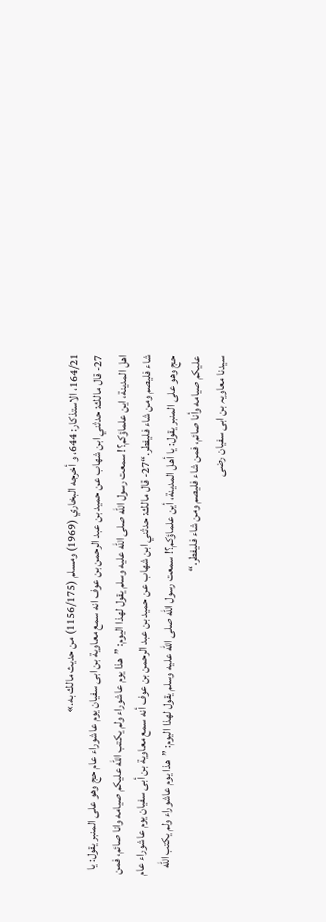164/21، الاستذكار: 644، و أخرجه البخاري (1969) ومسلم (1156/175) من حديث مالك به.»
27- قال مالك: حدثني ابن شهاب عن حميد بن عبد الرحمن بن عوف انه سمع معاوية بن ابى سفيان يوم عاشوراء عام حج وهو على المنبر يقول: يا اهل المدينة، اين علماؤكم؟! سمعت رسول الله صلى الله عليه وسلم يقول لهذا اليوم: ”هذا يوم عاشوراء ولم يكتب الله عليكم صيامه وانا صائم، فمن شاء فليصم ومن شاء فليفطر.“27- قال مالك: حدثني ابن شهاب عن حميد بن عبد الرحمن بن عوف أنه سمع معاوية بن أبى سفيان يوم عاشوراء عام حج وهو على المنبر يقول: يا أهل المدينة، أين علماؤكم؟! سمعت رسول الله صلى الله عليه وسلم يقول لهذا اليوم: ”هذا يوم عاشوراء ولم يكتب الله عليكم صيامه وأنا صائم، فمن شاء فليصم ومن شاء فليفطر.“
سیدنا معاویہ بن ابی سفیان رضی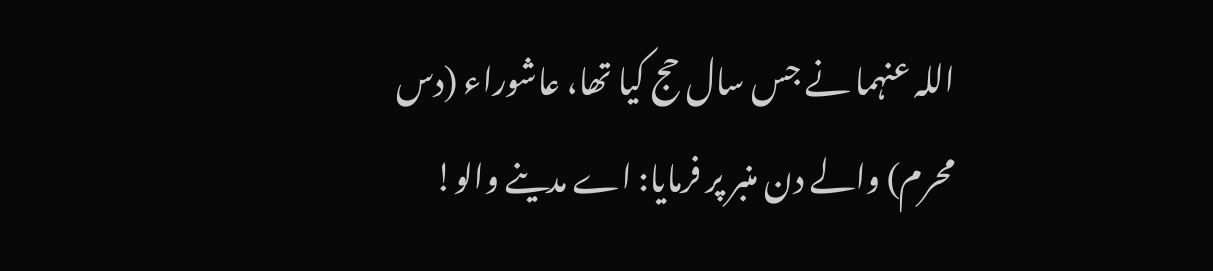اللہ عنہما نے جس سال حج کیا تھا، عاشوراء (دس محرم) والے دن منبر پر فرمایا: اے مدینے والو!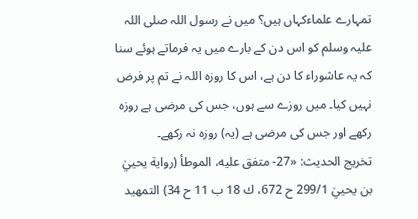تمہارے علماءکہاں ہیں؟ میں نے رسول اللہ صلی اللہ علیہ وسلم کو اس دن کے بارے میں یہ فرماتے ہوئے سنا کہ یہ عاشوراء کا دن ہے، اس کا روزہ اللہ نے تم پر فرض نہیں کیا۔ میں روزے سے ہوں، جس کی مرضی ہے روزہ رکھے اور جس کی مرضی ہے (یہ) روزہ نہ رکھے۔
تخریج الحدیث: «27- متفق عليه، الموطأ (رواية يحييٰ بن يحييٰ 299/1 ح 672، ك 18 ب 11 ح 34) التمهيد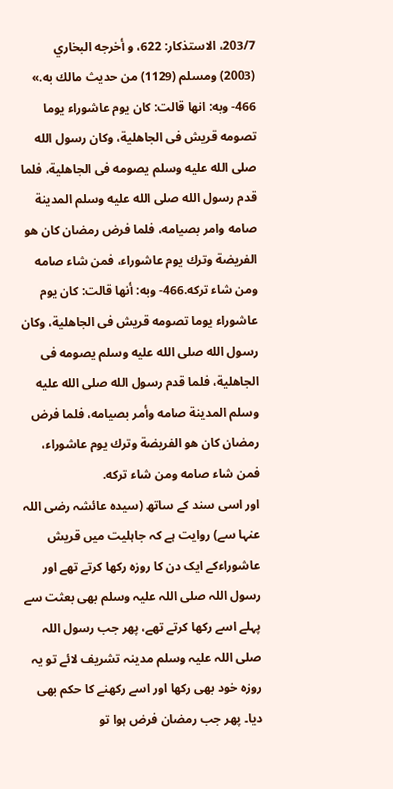203/7، الاستذكار: 622، و أخرجه البخاري (2003) ومسلم (1129) من حديث مالك به.»
466- وبه: انها قالت: كان يوم عاشوراء يوما تصومه قريش فى الجاهلية، وكان رسول الله صلى الله عليه وسلم يصومه فى الجاهلية، فلما قدم رسول الله صلى الله عليه وسلم المدينة صامه وامر بصيامه، فلما فرض رمضان كان هو الفريضة وترك يوم عاشوراء، فمن شاء صامه ومن شاء تركه.466- وبه: أنها قالت: كان يوم عاشوراء يوما تصومه قريش فى الجاهلية، وكان رسول الله صلى الله عليه وسلم يصومه فى الجاهلية، فلما قدم رسول الله صلى الله عليه وسلم المدينة صامه وأمر بصيامه، فلما فرض رمضان كان هو الفريضة وترك يوم عاشوراء، فمن شاء صامه ومن شاء تركه.
اور اسی سند کے ساتھ (سیدہ عائشہ رضی اللہ عنہا سے) روایت ہے کہ جاہلیت میں قریش عاشوراءکے ایک دن کا روزہ رکھا کرتے تھے اور رسول اللہ صلی اللہ علیہ وسلم بھی بعثت سے پہلے اسے رکھا کرتے تھے، پھر جب رسول اللہ صلی اللہ علیہ وسلم مدینہ تشریف لائے تو یہ روزہ خود بھی رکھا اور اسے رکھنے کا حکم بھی دیا۔ پھر جب رمضان فرض ہوا تو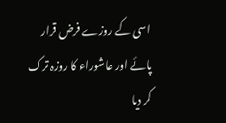اسی کے روزے فرض قرار پائے اور عاشوراء کا روزہ ترک کر دیا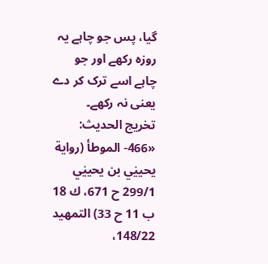گیا، پس جو چاہے یہ روزہ رکھے اور جو چاہے اسے ترک کر دے یعنی نہ رکھے۔
تخریج الحدیث: «466- الموطأ (رواية يحييٰي بن يحييٰي 299/1 ح 671، ك 18 ب 11 ح 33) التمهيد 148/22،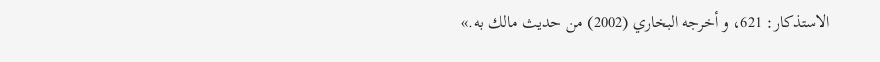الاستذكار: 621، و أخرجه البخاري (2002) من حديث مالك به.»